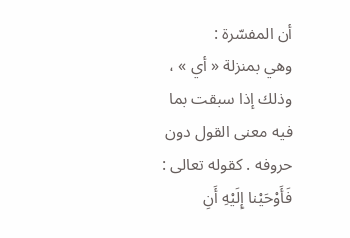أن المفسّرة :
وهي بمنزلة « أي » ، وذلك إذا سبقت بما فيه معنى القول دون حروفه . كقوله تعالى :
فَأَوْحَيْنا إِلَيْهِ أَنِ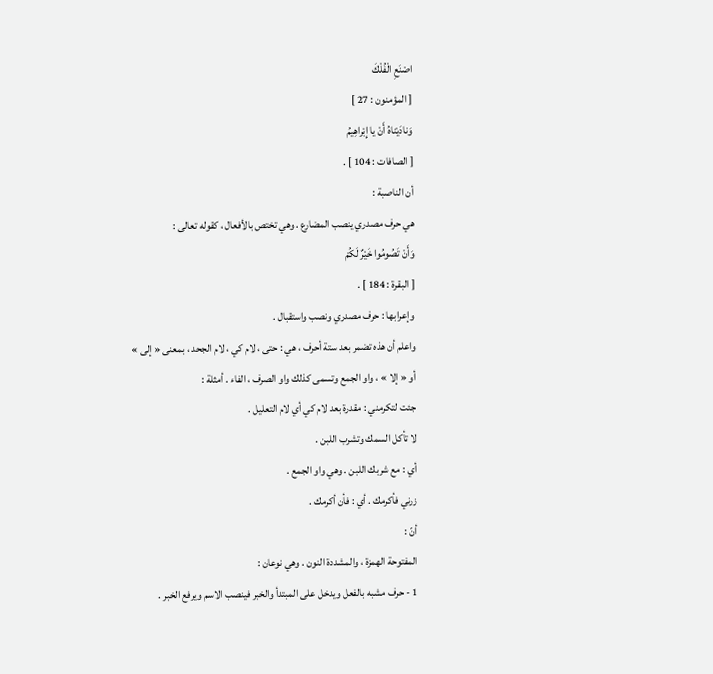اصْنَعِ الْفُلْكَ
[ المؤمنون : 27 ]
وَنادَيْناهُ أَنْ يا إِبْراهِيمُ
[ الصافات : 104 ] .
أن الناصبة :
هي حرف مصدري ينصب المضارع . وهي تختص بالأفعال ، كقوله تعالى :
وَأَنْ تَصُومُوا خَيْرٌ لَكُمْ
[ البقرة : 184 ] .
وإعرابها : حرف مصدري ونصب واستقبال .
واعلم أن هذه تضمر بعد ستة أحرف ، هي : حتى ، لام كي ، لام الجحد ، بمعنى « إلى » أو « إلا » ، واو الجمع وتسمى كذلك واو الصرف ، الفاء . أمثلة :
جئت لتكرمني : مقدرة بعد لام كي أي لام التعليل .
لا تأكل السمك وتشرب اللبن .
أي : مع شربك اللبن . وهي واو الجمع .
زرني فأكرمك . أي : فأن أكرمك .
أنّ :
المفتوحة الهمزة ، والمشددة النون . وهي نوعان :
1 - حرف مشبه بالفعل ويدخل على المبتدأ والخبر فينصب الاسم ويرفع الخبر .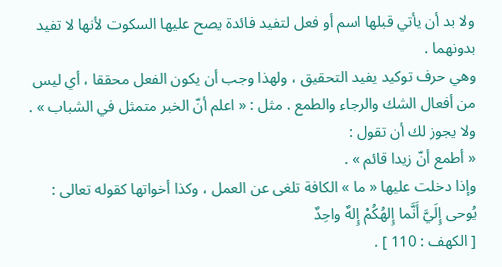ولا بد أن يأتي قبلها اسم أو فعل لتفيد فائدة يصح عليها السكوت لأنها لا تفيد بدونهما .
وهي حرف توكيد يفيد التحقيق ، ولهذا وجب أن يكون الفعل محققا ، أي ليس من أفعال الشك والرجاء والطمع . مثل : « اعلم أنّ الخبر متمثل في الشباب » . ولا يجوز لك أن تقول :
« أطمع أنّ زيدا قائم » .
وإذا دخلت عليها « ما » الكافة تلغى عن العمل ، وكذا أخواتها كقوله تعالى :
يُوحى إِلَيَّ أَنَّما إِلهُكُمْ إِلهٌ واحِدٌ
[ الكهف : 110 ] .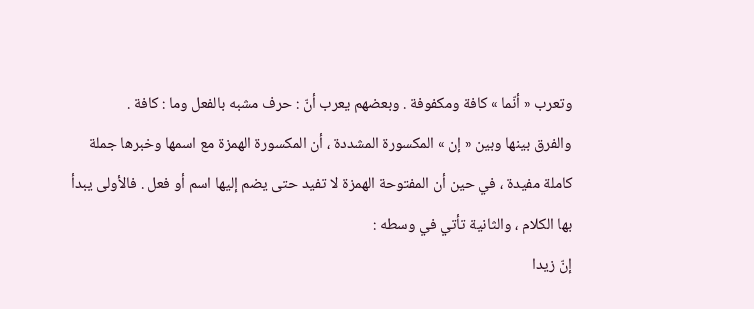وتعرب « أنّما » كافة ومكفوفة . وبعضهم يعرب أنّ : حرف مشبه بالفعل وما : كافة .
والفرق بينها وبين « إن » المكسورة المشددة ، أن المكسورة الهمزة مع اسمها وخبرها جملة كاملة مفيدة ، في حين أن المفتوحة الهمزة لا تفيد حتى يضم إليها اسم أو فعل . فالأولى يبدأ بها الكلام ، والثانية تأتي في وسطه :
إنّ زيدا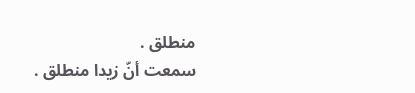منطلق .
سمعت أنّ زيدا منطلق .